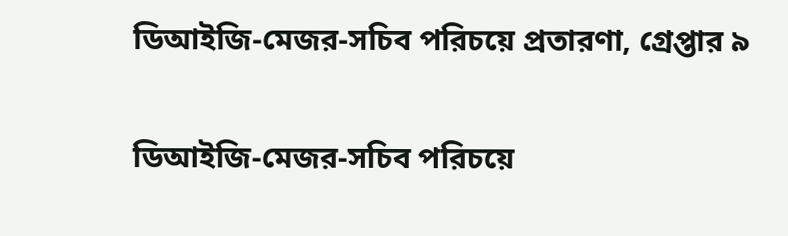ডিআইজি-মেজর-সচিব পরিচয়ে প্রতারণা, গ্রেপ্তার ৯

ডিআইজি-মেজর-সচিব পরিচয়ে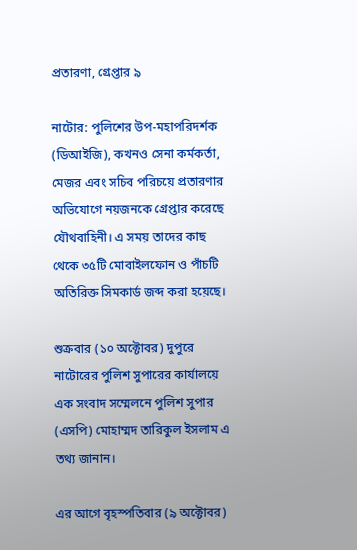প্রতারণা, গ্রেপ্তার ৯

নাটোর: পুলিশের উপ-মহাপরিদর্শক (ডিআইজি), কখনও সেনা কর্মকর্তা, মেজর এবং সচিব পরিচয়ে প্রতারণার অভিযোগে নয়জনকে গ্রেপ্তার করেছে যৌথবাহিনী। এ সময় তাদের কাছ থেকে ৩৫টি মোবাইলফোন ও পাঁচটি অতিরিক্ত সিমকার্ড জব্দ করা হয়েছে।

শুক্রবার (১০ অক্টোবর) দুপুরে নাটোরের পুলিশ সুপারের কার্যালয়ে এক সংবাদ সম্মেলনে পুলিশ সুপার (এসপি) মোহাম্মদ তারিকুল ইসলাম এ তথ্য জানান।

এর আগে বৃহস্পতিবার (৯ অক্টোবর)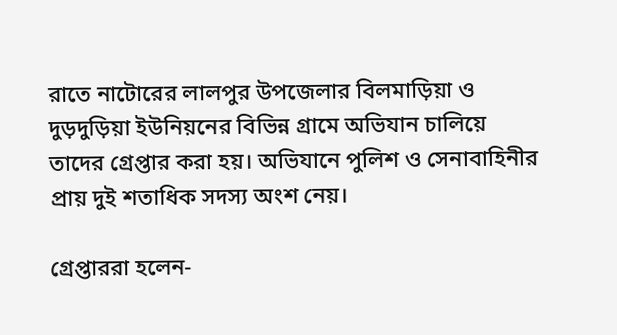রাতে নাটোরের লালপুর উপজেলার বিলমাড়িয়া ও দুড়দুড়িয়া ইউনিয়নের বিভিন্ন গ্রামে অভিযান চালিয়ে তাদের গ্রেপ্তার করা হয়। অভিযানে পুলিশ ও সেনাবাহিনীর প্রায় দুই শতাধিক সদস্য অংশ নেয়।

গ্রেপ্তাররা হলেন-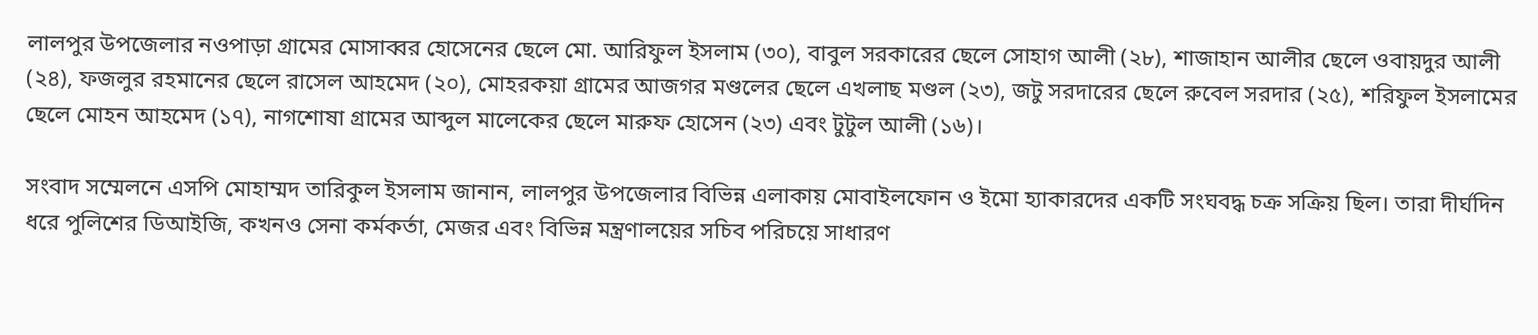লালপুর উপজেলার নওপাড়া গ্রামের মোসাব্বর হোসেনের ছেলে মো. আরিফুল ইসলাম (৩০), বাবুল সরকারের ছেলে সোহাগ আলী (২৮), শাজাহান আলীর ছেলে ওবায়দুর আলী (২৪), ফজলুর রহমানের ছেলে রাসেল আহমেদ (২০), মোহরকয়া গ্রামের আজগর মণ্ডলের ছেলে এখলাছ মণ্ডল (২৩), জটু সরদারের ছেলে রুবেল সরদার (২৫), শরিফুল ইসলামের ছেলে মোহন আহমেদ (১৭), নাগশোষা গ্রামের আব্দুল মালেকের ছেলে মারুফ হোসেন (২৩) এবং টুটুল আলী (১৬)।

সংবাদ সম্মেলনে এসপি মোহাম্মদ তারিকুল ইসলাম জানান, লালপুর উপজেলার বিভিন্ন এলাকায় মোবাইলফোন ও ইমো হ্যাকারদের একটি সংঘবদ্ধ চক্র সক্রিয় ছিল। তারা দীর্ঘদিন ধরে পুলিশের ডিআইজি, কখনও সেনা কর্মকর্তা, মেজর এবং বিভিন্ন মন্ত্রণালয়ের সচিব পরিচয়ে সাধারণ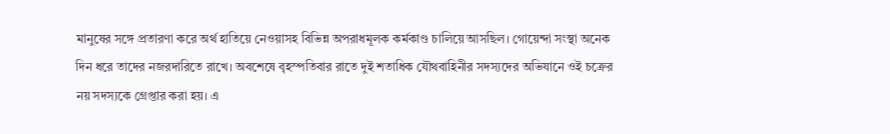মানুষের সঙ্গে প্রতারণা করে অর্থ হাতিয়ে নেওয়াসহ বিভিন্ন অপরাধমূলক কর্মকাণ্ড চালিয়ে আসছিল। গোয়েন্দা সংস্থা অনেক দিন ধরে তাদের নজরদারিতে রাখে। অবশেষে বৃহস্পতিবার রাতে দুই শতাধিক যৌথবাহিনীর সদস্যদের অভিযানে ওই চক্রের নয় সদস্যকে গ্রেপ্তার করা হয়। এ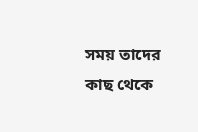সময় তাদের কাছ থেকে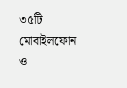৩৫টি মোবাইলফোন ও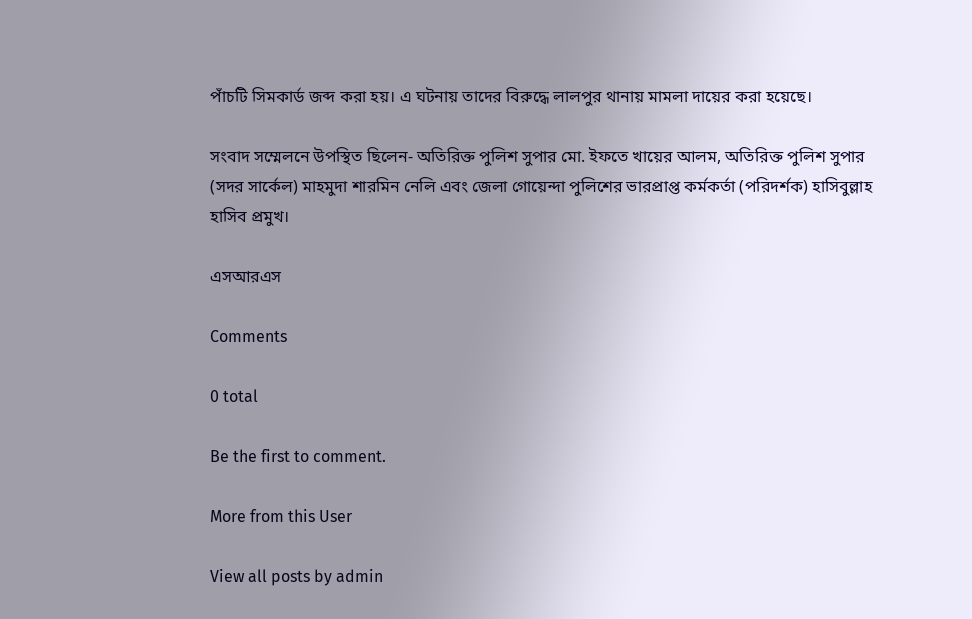পাঁচটি সিমকার্ড জব্দ করা হয়। এ ঘটনায় তাদের বিরুদ্ধে লালপুর থানায় মামলা দায়ের করা হয়েছে।

সংবাদ সম্মেলনে উপস্থিত ছিলেন- অতিরিক্ত পুলিশ সুপার মো. ইফতে খায়ের আলম, অতিরিক্ত পুলিশ সুপার (সদর সার্কেল) মাহমুদা শারমিন নেলি এবং জেলা গোয়েন্দা পুলিশের ভারপ্রাপ্ত কর্মকর্তা (পরিদর্শক) হাসিবুল্লাহ হাসিব প্রমুখ।

এসআরএস

Comments

0 total

Be the first to comment.

More from this User

View all posts by admin